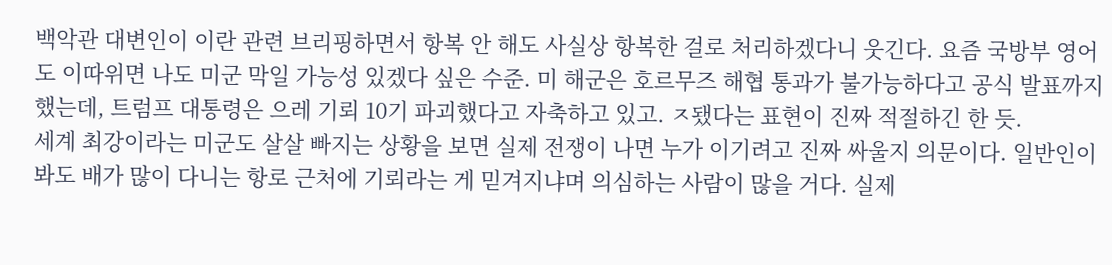백악관 대변인이 이란 관련 브리핑하면서 항복 안 해도 사실상 항복한 걸로 처리하겠다니 웃긴다. 요즘 국방부 영어도 이따위면 나도 미군 막일 가능성 있겠다 싶은 수준. 미 해군은 호르무즈 해협 통과가 불가능하다고 공식 발표까지 했는데, 트럼프 대통령은 으레 기뢰 10기 파괴했다고 자축하고 있고. ㅈ됐다는 표현이 진짜 적절하긴 한 듯.
세계 최강이라는 미군도 살살 빠지는 상황을 보면 실제 전쟁이 나면 누가 이기려고 진짜 싸울지 의문이다. 일반인이 봐도 배가 많이 다니는 항로 근처에 기뢰라는 게 믿겨지냐며 의심하는 사람이 많을 거다. 실제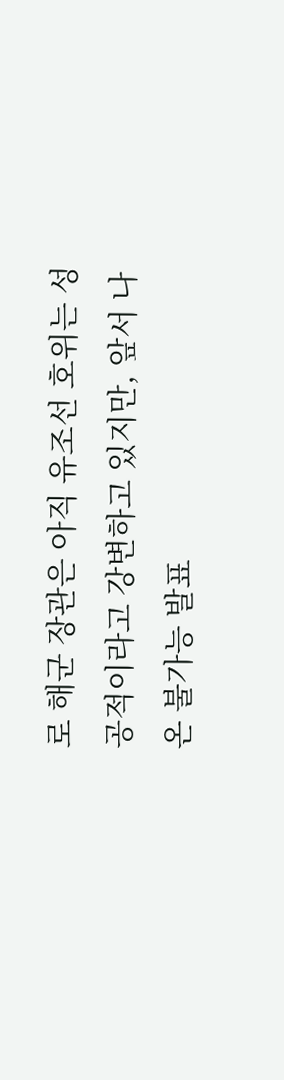로 해군 장관은 아직 유조선 호위는 성공적이라고 강변하고 있지만, 앞서 나온 불가능 발표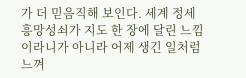가 더 믿음직해 보인다. 세계 정세 흥망성쇠가 지도 한 장에 달린 느낌이라니가 아니라 어제 생긴 일처럼 느껴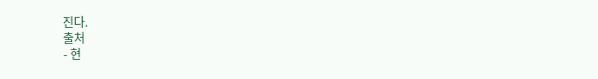진다.
출처
- 현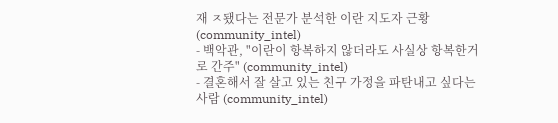재 ㅈ됐다는 전문가 분석한 이란 지도자 근황 (community_intel)
- 백악관, "이란이 항복하지 않더라도 사실상 항복한거로 간주" (community_intel)
- 결혼해서 잘 살고 있는 친구 가정을 파탄내고 싶다는 사람 (community_intel)